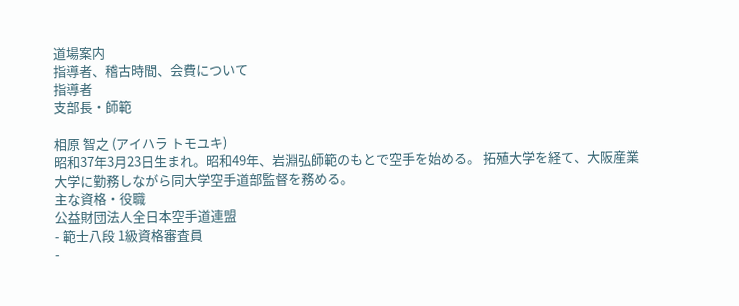道場案内
指導者、稽古時間、会費について
指導者
支部長・師範

相原 智之 (アイハラ トモユキ)
昭和37年3月23日生まれ。昭和49年、岩淵弘師範のもとで空手を始める。 拓殖大学を経て、大阪産業大学に勤務しながら同大学空手道部監督を務める。
主な資格・役職
公益財団法人全日本空手道連盟
- 範士八段 1級資格審査員
-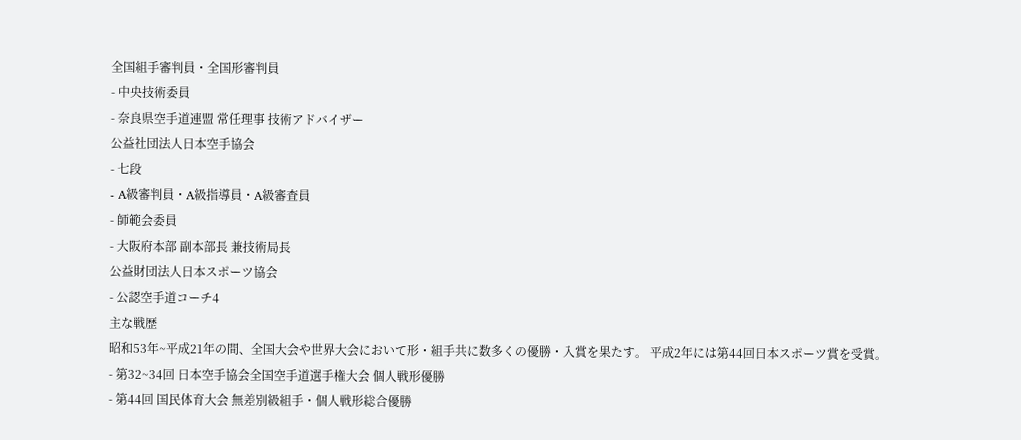全国組手審判員・全国形審判員
- 中央技術委員
- 奈良県空手道連盟 常任理事 技術アドバイザー
公益社団法人日本空手協会
- 七段
- A級審判員・A級指導員・A級審査員
- 師範会委員
- 大阪府本部 副本部長 兼技術局長
公益財団法人日本スポーツ協会
- 公認空手道コーチ4
主な戦歴
昭和53年~平成21年の間、全国大会や世界大会において形・組手共に数多くの優勝・入賞を果たす。 平成2年には第44回日本スポーツ賞を受賞。
- 第32~34回 日本空手協会全国空手道選手権大会 個人戦形優勝
- 第44回 国民体育大会 無差別級組手・個人戦形総合優勝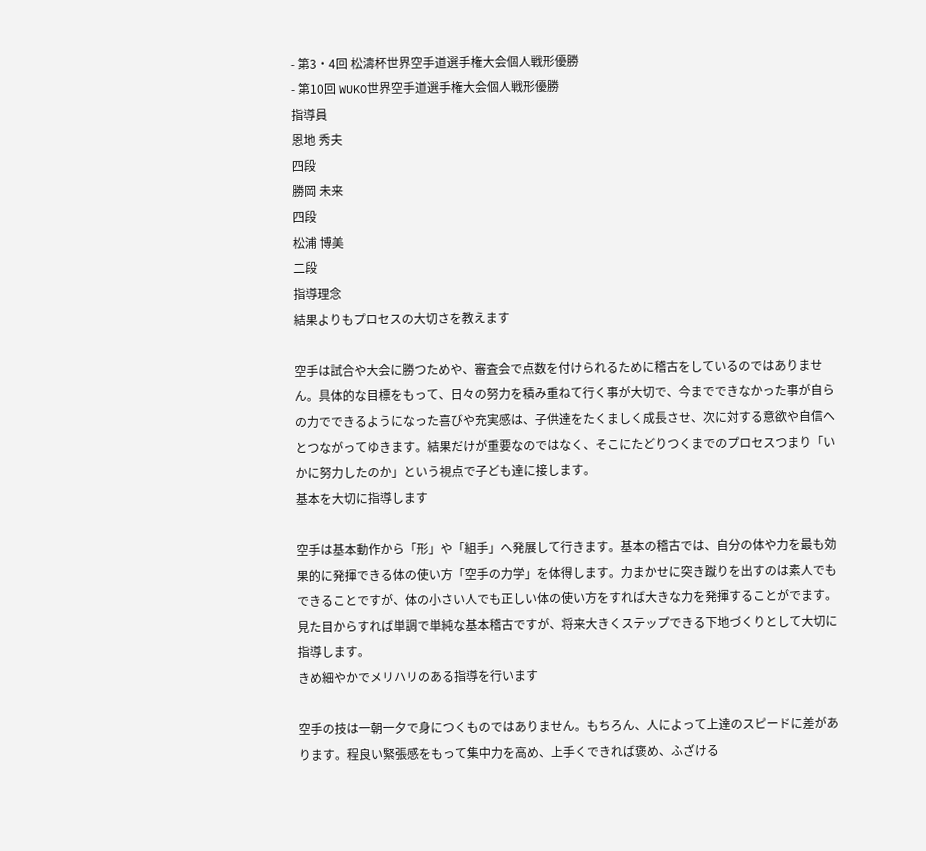- 第3・4回 松濤杯世界空手道選手権大会個人戦形優勝
- 第10回 WUKO世界空手道選手権大会個人戦形優勝
指導員
恩地 秀夫
四段
勝岡 未来
四段
松浦 博美
二段
指導理念
結果よりもプロセスの大切さを教えます

空手は試合や大会に勝つためや、審査会で点数を付けられるために稽古をしているのではありません。具体的な目標をもって、日々の努力を積み重ねて行く事が大切で、今までできなかった事が自らの力でできるようになった喜びや充実感は、子供達をたくましく成長させ、次に対する意欲や自信へとつながってゆきます。結果だけが重要なのではなく、そこにたどりつくまでのプロセスつまり「いかに努力したのか」という視点で子ども達に接します。
基本を大切に指導します

空手は基本動作から「形」や「組手」へ発展して行きます。基本の稽古では、自分の体や力を最も効果的に発揮できる体の使い方「空手の力学」を体得します。力まかせに突き蹴りを出すのは素人でもできることですが、体の小さい人でも正しい体の使い方をすれば大きな力を発揮することがでます。見た目からすれば単調で単純な基本稽古ですが、将来大きくステップできる下地づくりとして大切に指導します。
きめ細やかでメリハリのある指導を行います

空手の技は一朝一夕で身につくものではありません。もちろん、人によって上達のスピードに差があります。程良い緊張感をもって集中力を高め、上手くできれば褒め、ふざける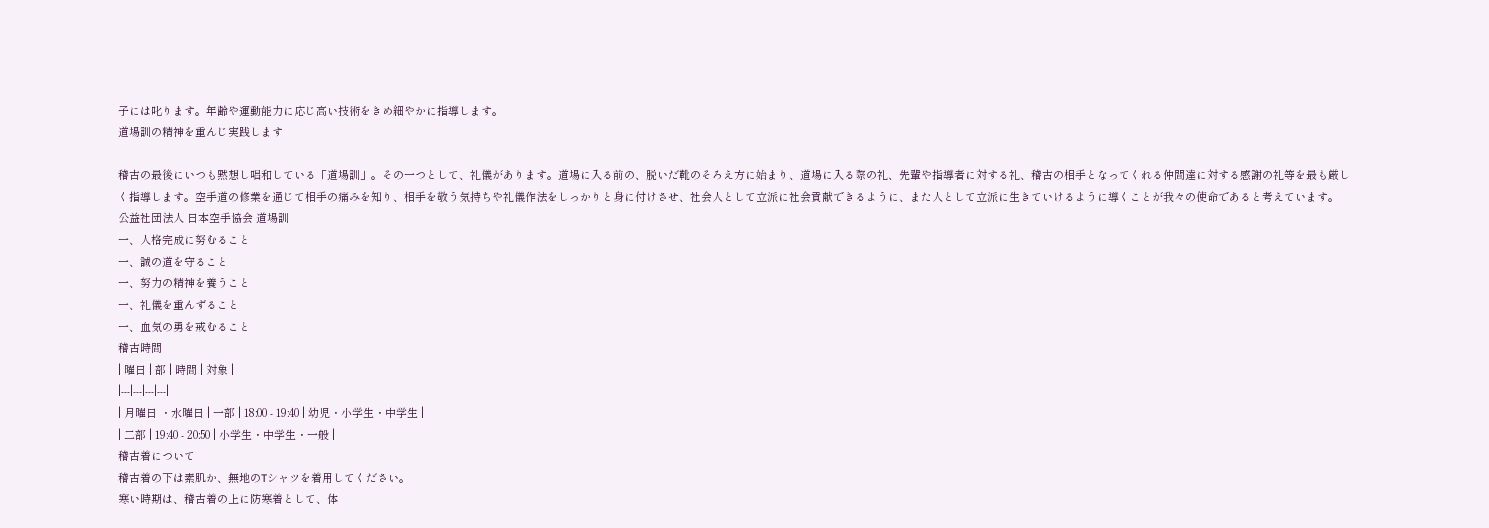子には叱ります。年齢や運動能力に応じ高い技術をきめ細やかに指導します。
道場訓の精神を重んじ実践します

稽古の最後にいつも黙想し唱和している「道場訓」。その一つとして、礼儀があります。道場に入る前の、脱いだ靴のそろえ方に始まり、道場に入る際の礼、先輩や指導者に対する礼、稽古の相手となってくれる仲間達に対する感謝の礼等を最も厳しく指導します。空手道の修業を通じて相手の痛みを知り、相手を敬う気持ちや礼儀作法をしっかりと身に付けさせ、社会人として立派に社会貢献できるように、また人として立派に生きていけるように導くことが我々の使命であると考えています。
公益社団法人 日本空手協会 道場訓
一、人格完成に努むること
一、誠の道を守ること
一、努力の精神を養うこと
一、礼儀を重んずること
一、血気の勇を戒むること
稽古時間
| 曜日 | 部 | 時間 | 対象 |
|---|---|---|---|
| 月曜日 ・水曜日 | 一部 | 18:00 - 19:40 | 幼児・小学生・中学生 |
| 二部 | 19:40 - 20:50 | 小学生・中学生・一般 |
稽古着について
稽古着の下は素肌か、無地のTシャツを着用してください。
寒い時期は、稽古着の上に防寒着として、体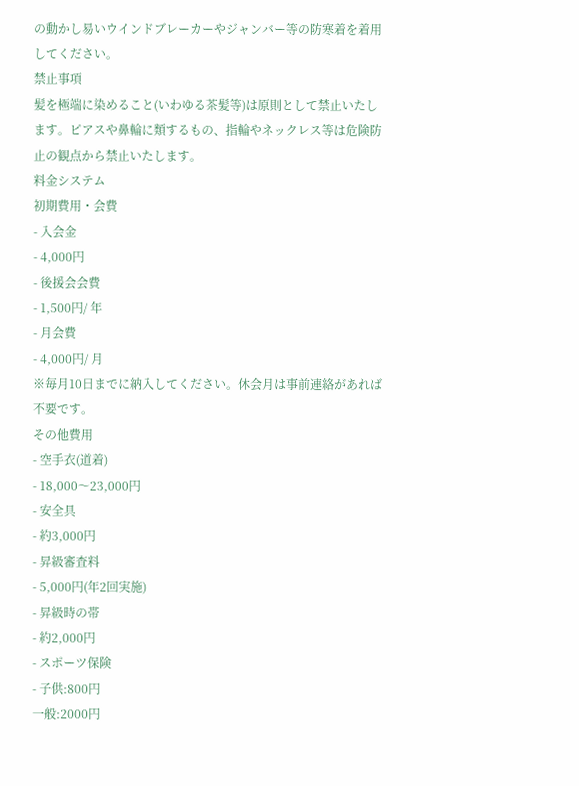の動かし易いウインドブレーカーやジャンバー等の防寒着を着用してください。
禁止事項
髪を極端に染めること(いわゆる茶髪等)は原則として禁止いたします。ピアスや鼻輪に類するもの、指輪やネックレス等は危険防止の観点から禁止いたします。
料金システム
初期費用・会費
- 入会金
- 4,000円
- 後援会会費
- 1,500円/ 年
- 月会費
- 4,000円/ 月
※毎月10日までに納入してください。休会月は事前連絡があれば不要です。
その他費用
- 空手衣(道着)
- 18,000〜23,000円
- 安全具
- 約3,000円
- 昇級審査料
- 5,000円(年2回実施)
- 昇級時の帯
- 約2,000円
- スポーツ保険
- 子供:800円
一般:2000円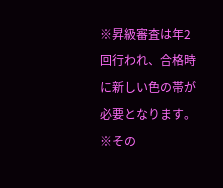※昇級審査は年2回行われ、合格時に新しい色の帯が必要となります。
※その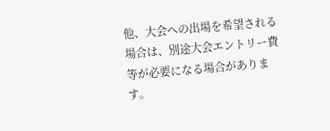他、大会への出場を希望される場合は、別途大会エントリー費等が必要になる場合があります。